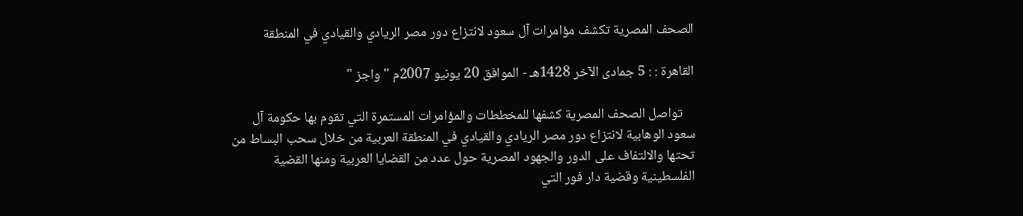الصحف المصرية تكشف مؤامرات آل سعود لانتزاع دور مصر الريادي والقيادي في المنطقة

القاهرة : : 5 جمادى الآخر 1428هـ - الموافق 20 يونيو 2007م " واجز "

    تواصل الصحف المصرية كشفها للمخططات والمؤامرات المستمرة التي تقوم بها حكومة آل سعود الوهابية لانتزاع دور مصر الريادي والقيادي في المنطقة العربية من خلال سحب البساط من تحتها والالتفاف على الدور والجهود المصرية حول عدد من القضايا العربية ومنها القضية الفلسطينية وقضية دار فور التي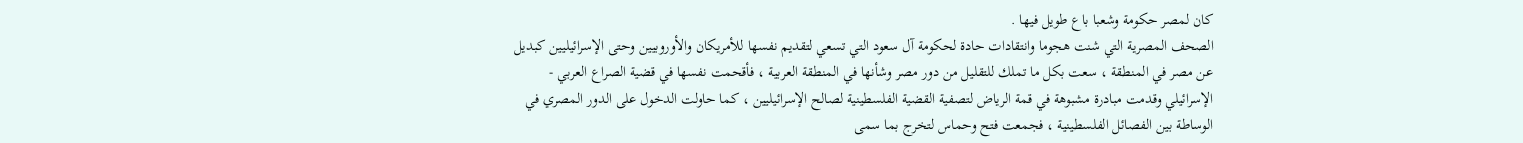كان لمصر حكومة وشعبا باع طويل فيها .
الصحف المصرية التي شنت هجوما وانتقادات حادة لحكومة آل سعود التي تسعي لتقديم نفسها للأمريكان والأوروبيين وحتى الإسرائيليين كبديل عن مصر في المنطقة ، سعت بكل ما تملك للتقليل من دور مصر وشأنها في المنطقة العربية ، فأقحمت نفسها في قضية الصراع العربي - الإسرائيلي وقدمت مبادرة مشبوهة في قمة الرياض لتصفية القضية الفلسطينية لصالح الإسرائيليين ، كما حاولت الدخول على الدور المصري في الوساطة بين الفصائل الفلسطينية ، فجمعت فتح وحماس لتخرج بما سمى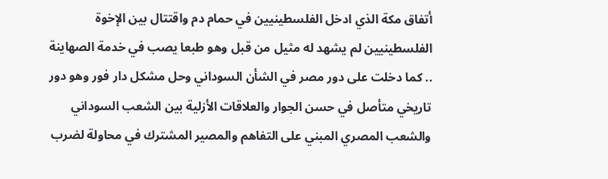أتفاق مكة الذي ادخل الفلسطينيين في حمام دم واقتتال بين الإخوة الفلسطينيين لم يشهد له مثيل من قبل وهو طبعا يصب في خدمة الصهاينة .. كما دخلت على دور مصر في الشأن السوداني وحل مشكل دار فور وهو دور تاريخي متأصل في حسن الجوار والعلاقات الأزلية بين الشعب السوداني والشعب المصري المبني على التفاهم والمصير المشترك في محاولة لضرب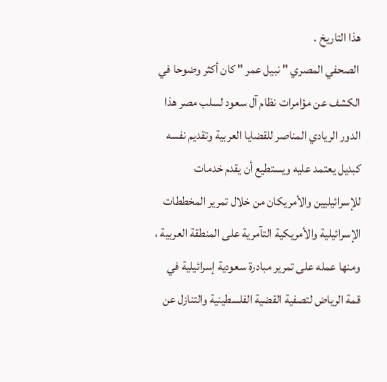هذا التاريخ .
 الصحفي المصري " نبيل عمر " كان أكثر وضوحا في الكشف عن مؤامرات نظام آل سعود لسلب مصر هذا الدور الريادي المناصر للقضايا العربية وتقديم نفسه كبديل يعتمد عليه ويستطيع أن يقدم خدمات للإسرائيليين والأمريكان من خلال تمرير المخططات الإسرائيلية والأمريكية التآمرية على المنطقة العربية ، ومنها عمله على تمرير مبادرة سعودية إسرائيلية في قمة الرياض لتصفية القضية الفلسطينية والتنازل عن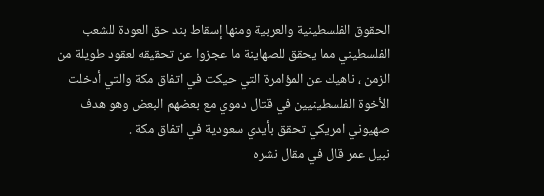الحقوق الفلسطينية والعربية ومنها إسقاط بند حق العودة للشعب الفلسطيني مما يحقق للصهاينة ما عجزوا عن تحقيقه لعقود طويلة من الزمن ، ناهيك عن المؤامرة التي حيكت في اتفاق مكة والتي أدخلت الأخوة الفلسطينيين في قتال دموي مع بعضهم البعض وهو هدف صهيوني امريكي تحقق بأيدي سعودية في اتفاق مكة .
نبيل عمر قال في مقال نشره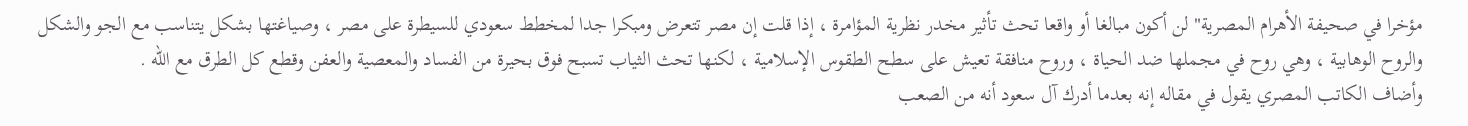مؤخرا في صحيفة الأهرام المصرية" لن أكون مبالغا أو واقعا تحث تأثير مخدر نظرية المؤامرة ، إذا قلت إن مصر تتعرض ومبكرا جدا لمخطط سعودي للسيطرة على مصر ، وصياغتها بشكل يتناسب مع الجو والشكل والروح الوهابية ، وهي روح في مجملها ضد الحياة ، وروح منافقة تعيش على سطح الطقوس الإسلامية ، لكنها تحث الثياب تسبح فوق بحيرة من الفساد والمعصية والعفن وقطع كل الطرق مع الله .
وأضاف الكاتب المصري يقول في مقاله إنه بعدما أدرك آل سعود أنه من الصعب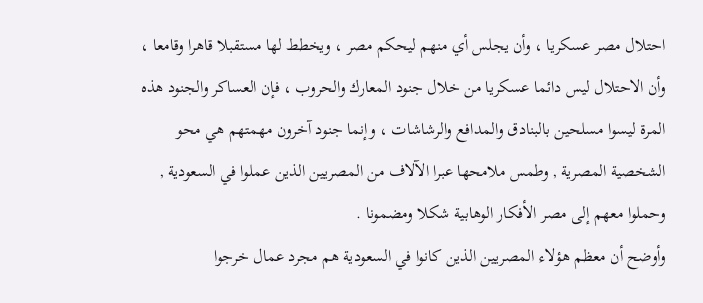احتلال مصر عسكريا ، وأن يجلس أي منهم ليحكم مصر ، ويخطط لها مستقبلا قاهرا وقامعا ، وأن الاحتلال ليس دائما عسكريا من خلال جنود المعارك والحروب ، فإن العساكر والجنود هذه المرة ليسوا مسلحين بالبنادق والمدافع والرشاشات ، وإنما جنود آخرون مهمتهم هي محو الشخصية المصرية , وطمس ملامحها عبرا الآلاف من المصريين الذين عملوا في السعودية , وحملوا معهم إلى مصر الأفكار الوهابية شكلا ومضمونا .
وأوضح أن معظم هؤلاء المصريين الذين كانوا في السعودية هم مجرد عمال خرجوا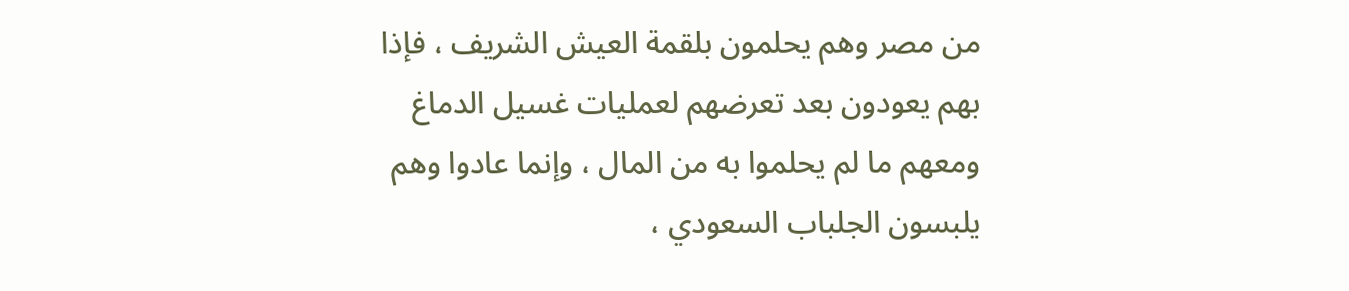من مصر وهم يحلمون بلقمة العيش الشريف ، فإذا بهم يعودون بعد تعرضهم لعمليات غسيل الدماغ ومعهم ما لم يحلموا به من المال ، وإنما عادوا وهم يلبسون الجلباب السعودي ،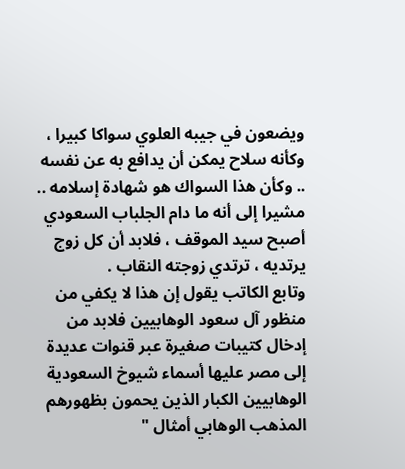ويضعون في جيبه العلوي سواكا كبيرا ، وكأنه سلاح يمكن أن يدافع به عن نفسه .. وكأن هذا السواك هو شهادة إسلامه .. مشيرا إلى أنه ما دام الجلباب السعودي أصبح سيد الموقف ، فلابد أن كل زوج يرتديه ، ترتدي زوجته النقاب .
وتابع الكاتب يقول إن هذا لا يكفي من منظور آل سعود الوهابيين فلابد من إدخال كتيبات صغيرة عبر قنوات عديدة إلى مصر عليها أسماء شيوخ السعودية الوهابيين الكبار الذين يحمون بظهورهم المذهب الوهابي أمثال "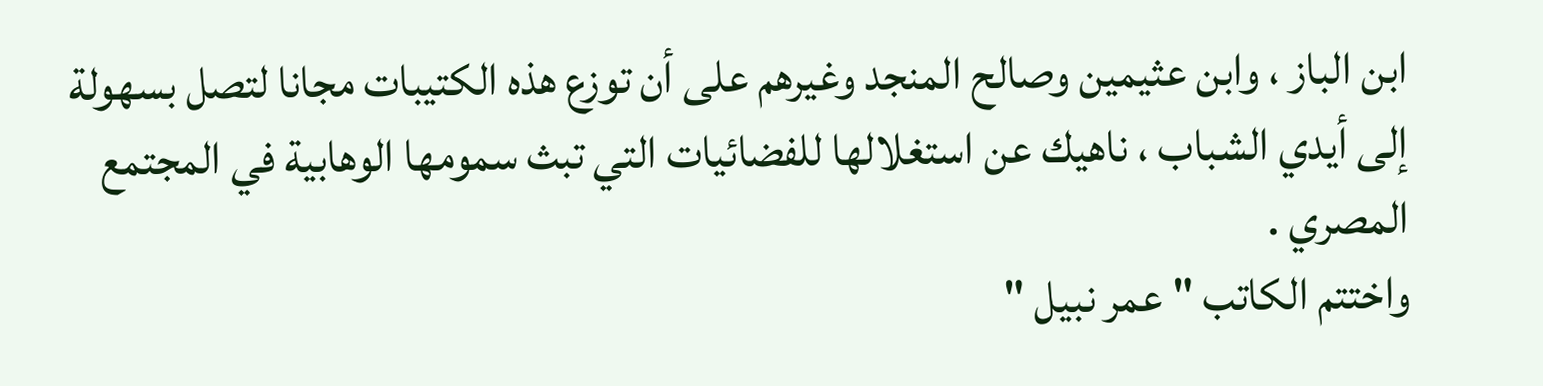ابن الباز ، وابن عثيمين وصالح المنجد وغيرهم على أن توزع هذه الكتيبات مجانا لتصل بسهولة إلى أيدي الشباب ، ناهيك عن استغلالها للفضائيات التي تبث سمومها الوهابية في المجتمع المصري .
واختتم الكاتب " عمر نبيل "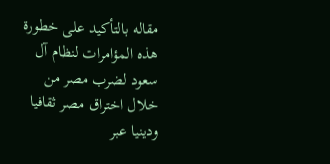مقاله بالتأكيد على خطورة هذه المؤامرات لنظام آل سعود لضرب مصر من خلال اختراق مصر ثقافيا ودينيا عبر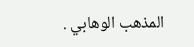المذهب الوهابي .